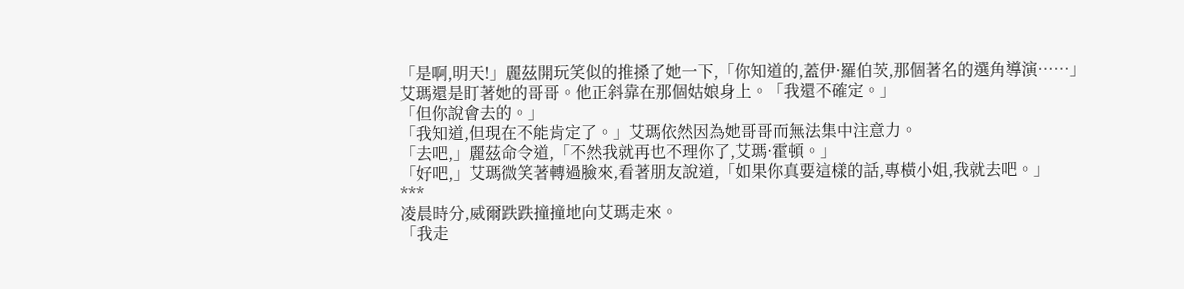「是啊,明天!」麗茲開玩笑似的推搡了她一下,「你知道的,蓋伊·羅伯茨,那個著名的選角導演……」
艾瑪還是盯著她的哥哥。他正斜靠在那個姑娘身上。「我還不確定。」
「但你說會去的。」
「我知道,但現在不能肯定了。」艾瑪依然因為她哥哥而無法集中注意力。
「去吧,」麗茲命令道,「不然我就再也不理你了,艾瑪·霍頓。」
「好吧,」艾瑪微笑著轉過臉來,看著朋友說道,「如果你真要這樣的話,專橫小姐,我就去吧。」
***
凌晨時分,威爾跌跌撞撞地向艾瑪走來。
「我走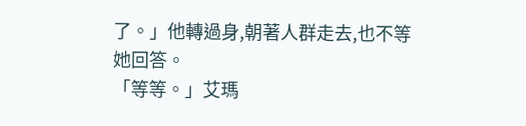了。」他轉過身,朝著人群走去,也不等她回答。
「等等。」艾瑪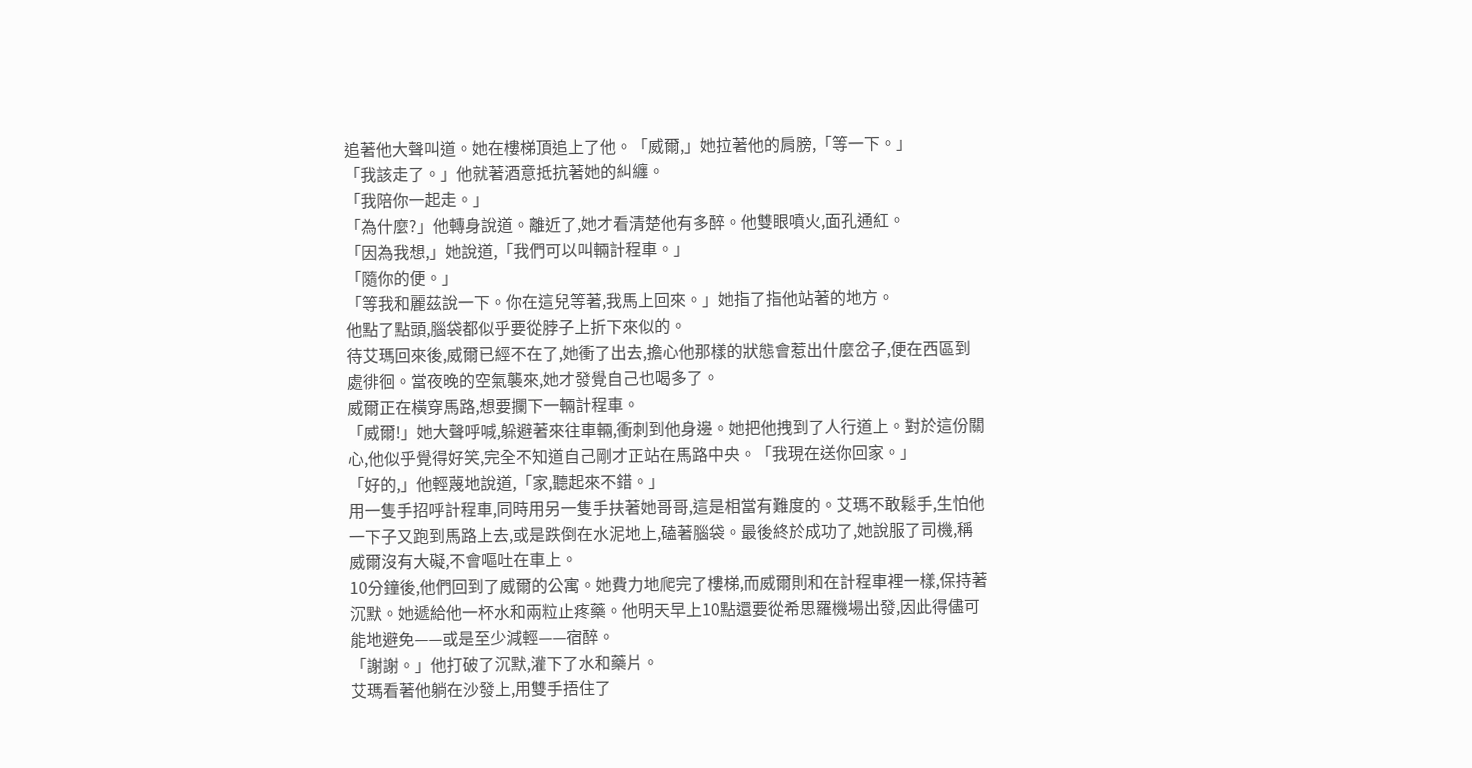追著他大聲叫道。她在樓梯頂追上了他。「威爾,」她拉著他的肩膀,「等一下。」
「我該走了。」他就著酒意抵抗著她的糾纏。
「我陪你一起走。」
「為什麼?」他轉身說道。離近了,她才看清楚他有多醉。他雙眼噴火,面孔通紅。
「因為我想,」她說道,「我們可以叫輛計程車。」
「隨你的便。」
「等我和麗茲說一下。你在這兒等著,我馬上回來。」她指了指他站著的地方。
他點了點頭,腦袋都似乎要從脖子上折下來似的。
待艾瑪回來後,威爾已經不在了,她衝了出去,擔心他那樣的狀態會惹出什麼岔子,便在西區到處徘徊。當夜晚的空氣襲來,她才發覺自己也喝多了。
威爾正在橫穿馬路,想要攔下一輛計程車。
「威爾!」她大聲呼喊,躲避著來往車輛,衝刺到他身邊。她把他拽到了人行道上。對於這份關心,他似乎覺得好笑,完全不知道自己剛才正站在馬路中央。「我現在送你回家。」
「好的,」他輕蔑地說道,「家,聽起來不錯。」
用一隻手招呼計程車,同時用另一隻手扶著她哥哥,這是相當有難度的。艾瑪不敢鬆手,生怕他一下子又跑到馬路上去,或是跌倒在水泥地上,磕著腦袋。最後終於成功了,她說服了司機,稱威爾沒有大礙,不會嘔吐在車上。
10分鐘後,他們回到了威爾的公寓。她費力地爬完了樓梯,而威爾則和在計程車裡一樣,保持著沉默。她遞給他一杯水和兩粒止疼藥。他明天早上10點還要從希思羅機場出發,因此得儘可能地避免——或是至少減輕——宿醉。
「謝謝。」他打破了沉默,灌下了水和藥片。
艾瑪看著他躺在沙發上,用雙手捂住了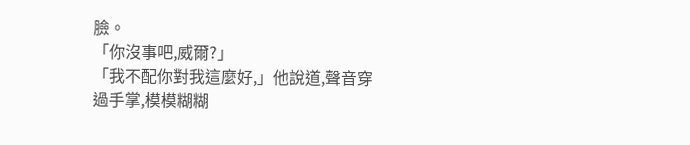臉。
「你沒事吧,威爾?」
「我不配你對我這麼好,」他說道,聲音穿過手掌,模模糊糊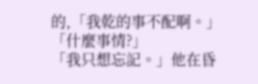的,「我乾的事不配啊。」
「什麼事情?」
「我只想忘記。」他在昏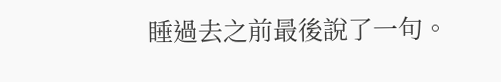睡過去之前最後說了一句。